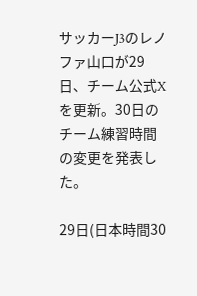サッカーJ3のレノファ山口が29日、チーム公式Xを更新。30日のチーム練習時間の変更を発表した。

29日(日本時間30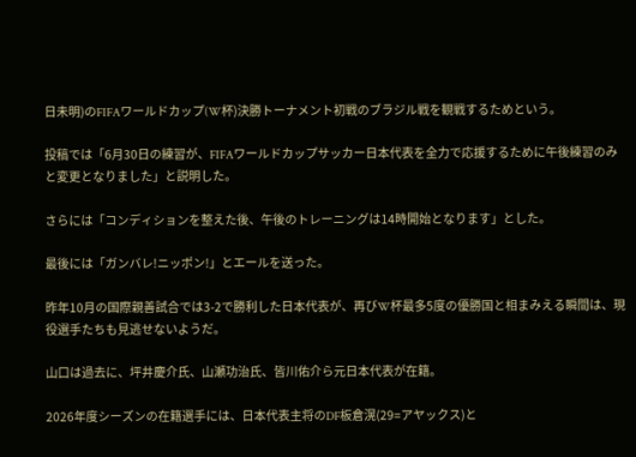日未明)のFIFAワールドカップ(W杯)決勝トーナメント初戦のブラジル戦を観戦するためという。

投稿では「6月30日の練習が、FIFAワールドカップサッカー日本代表を全力で応援するために午後練習のみと変更となりました」と説明した。

さらには「コンディションを整えた後、午後のトレーニングは14時開始となります」とした。

最後には「ガンバレ!ニッポン!」とエールを送った。

昨年10月の国際親善試合では3-2で勝利した日本代表が、再びW杯最多5度の優勝国と相まみえる瞬間は、現役選手たちも見逃せないようだ。

山口は過去に、坪井慶介氏、山瀬功治氏、皆川佑介ら元日本代表が在籍。

2026年度シーズンの在籍選手には、日本代表主将のDF板倉滉(29=アヤックス)と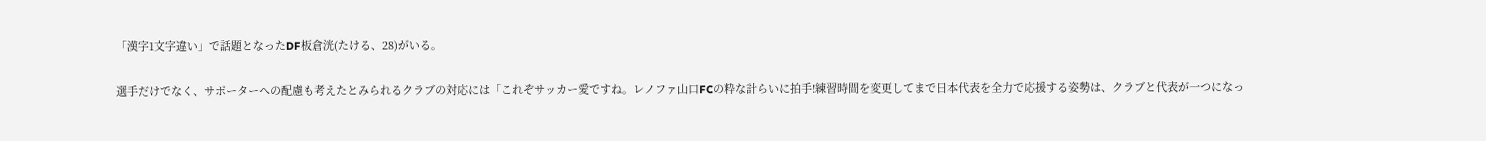「漢字1文字違い」で話題となったDF板倉洸(たける、28)がいる。

選手だけでなく、サポーターへの配慮も考えたとみられるクラブの対応には「これぞサッカー愛ですね。レノファ山口FCの粋な計らいに拍手!練習時間を変更してまで日本代表を全力で応援する姿勢は、クラブと代表が一つになっ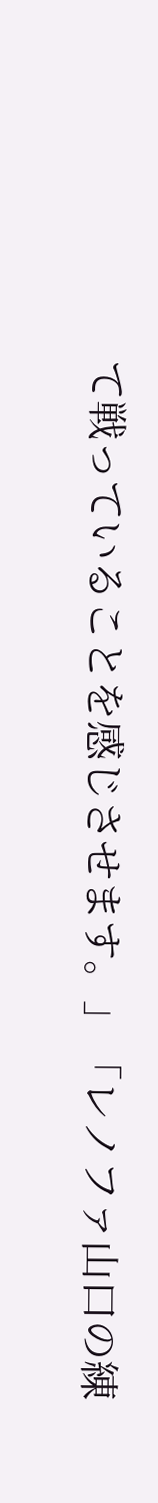て戦っていることを感じさせます。」「レノファ山口の練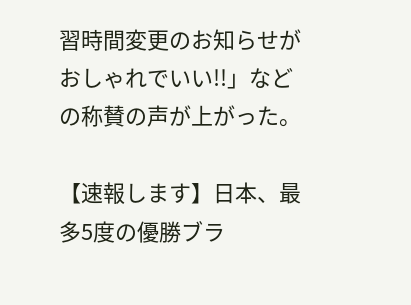習時間変更のお知らせがおしゃれでいい!!」などの称賛の声が上がった。

【速報します】日本、最多5度の優勝ブラ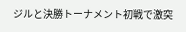ジルと決勝トーナメント初戦で激突